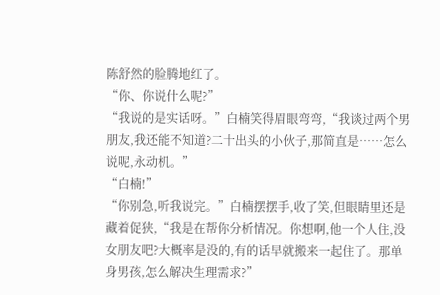陈舒然的脸腾地红了。
“你、你说什么呢?”
“我说的是实话呀。”白楠笑得眉眼弯弯,“我谈过两个男朋友,我还能不知道?二十出头的小伙子,那简直是……怎么说呢,永动机。”
“白楠!”
“你别急,听我说完。”白楠摆摆手,收了笑,但眼睛里还是藏着促狭,“我是在帮你分析情况。你想啊,他一个人住,没女朋友吧?大概率是没的,有的话早就搬来一起住了。那单身男孩,怎么解决生理需求?”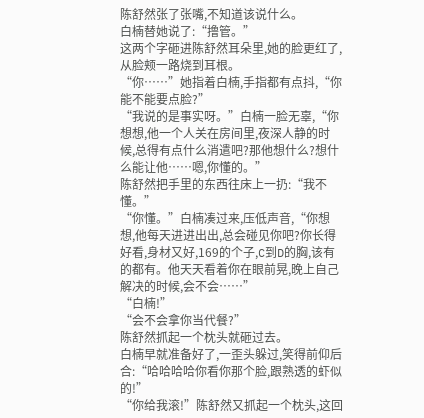陈舒然张了张嘴,不知道该说什么。
白楠替她说了:“撸管。”
这两个字砸进陈舒然耳朵里,她的脸更红了,从脸颊一路烧到耳根。
“你……”她指着白楠,手指都有点抖,“你能不能要点脸?”
“我说的是事实呀。”白楠一脸无辜,“你想想,他一个人关在房间里,夜深人静的时候,总得有点什么消遣吧?那他想什么?想什么能让他……嗯,你懂的。”
陈舒然把手里的东西往床上一扔:“我不懂。”
“你懂。”白楠凑过来,压低声音,“你想想,他每天进进出出,总会碰见你吧?你长得好看,身材又好,169的个子,C到D的胸,该有的都有。他天天看着你在眼前晃,晚上自己解决的时候,会不会……”
“白楠!”
“会不会拿你当代餐?”
陈舒然抓起一个枕头就砸过去。
白楠早就准备好了,一歪头躲过,笑得前仰后合:“哈哈哈哈你看你那个脸,跟熟透的虾似的!”
“你给我滚!”陈舒然又抓起一个枕头,这回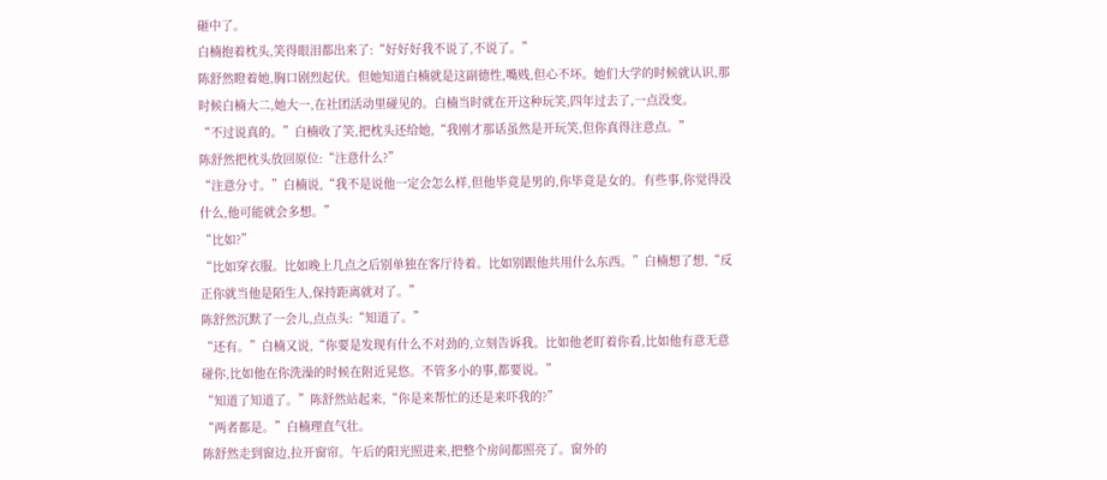砸中了。
白楠抱着枕头,笑得眼泪都出来了:“好好好我不说了,不说了。”
陈舒然瞪着她,胸口剧烈起伏。但她知道白楠就是这副德性,嘴贱,但心不坏。她们大学的时候就认识,那时候白楠大二,她大一,在社团活动里碰见的。白楠当时就在开这种玩笑,四年过去了,一点没变。
“不过说真的。”白楠收了笑,把枕头还给她,“我刚才那话虽然是开玩笑,但你真得注意点。”
陈舒然把枕头放回原位:“注意什么?”
“注意分寸。”白楠说,“我不是说他一定会怎么样,但他毕竟是男的,你毕竟是女的。有些事,你觉得没什么,他可能就会多想。”
“比如?”
“比如穿衣服。比如晚上几点之后别单独在客厅待着。比如别跟他共用什么东西。”白楠想了想,“反正你就当他是陌生人,保持距离就对了。”
陈舒然沉默了一会儿,点点头:“知道了。”
“还有。”白楠又说,“你要是发现有什么不对劲的,立刻告诉我。比如他老盯着你看,比如他有意无意碰你,比如他在你洗澡的时候在附近晃悠。不管多小的事,都要说。”
“知道了知道了。”陈舒然站起来,“你是来帮忙的还是来吓我的?”
“两者都是。”白楠理直气壮。
陈舒然走到窗边,拉开窗帘。午后的阳光照进来,把整个房间都照亮了。窗外的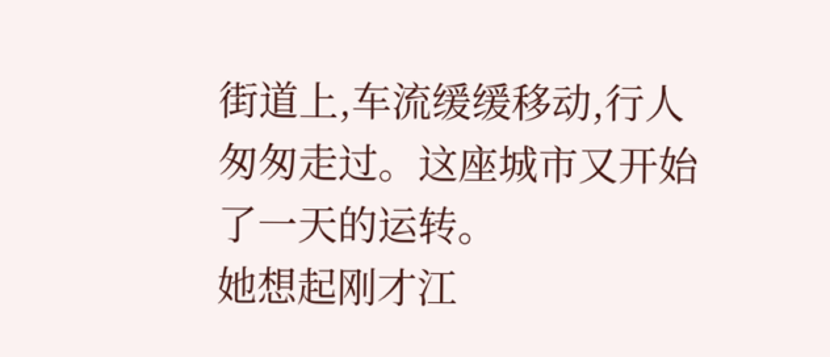街道上,车流缓缓移动,行人匆匆走过。这座城市又开始了一天的运转。
她想起刚才江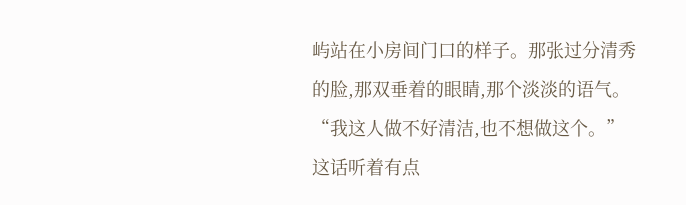屿站在小房间门口的样子。那张过分清秀的脸,那双垂着的眼睛,那个淡淡的语气。
“我这人做不好清洁,也不想做这个。”
这话听着有点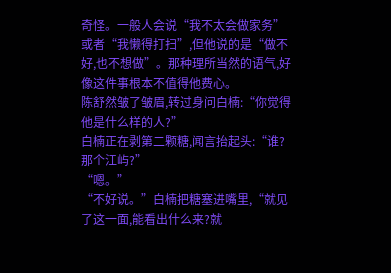奇怪。一般人会说“我不太会做家务”或者“我懒得打扫”,但他说的是“做不好,也不想做”。那种理所当然的语气,好像这件事根本不值得他费心。
陈舒然皱了皱眉,转过身问白楠:“你觉得他是什么样的人?”
白楠正在剥第二颗糖,闻言抬起头:“谁?那个江屿?”
“嗯。”
“不好说。”白楠把糖塞进嘴里,“就见了这一面,能看出什么来?就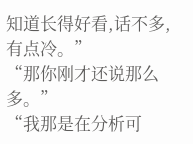知道长得好看,话不多,有点冷。”
“那你刚才还说那么多。”
“我那是在分析可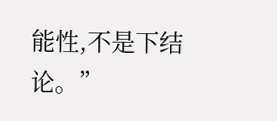能性,不是下结论。”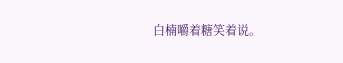白楠嚼着糖笑着说。